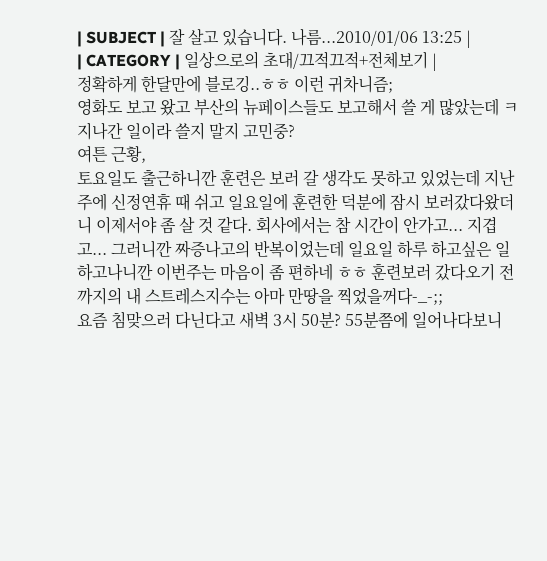| SUBJECT | 잘 살고 있습니다. 나름...2010/01/06 13:25 |
| CATEGORY | 일상으로의 초대/끄적끄적+전체보기 |
정확하게 한달만에 블로깅..ㅎㅎ 이런 귀차니즘;
영화도 보고 왔고 부산의 뉴페이스들도 보고해서 쓸 게 많았는데 ㅋ 지나간 일이라 쓸지 말지 고민중?
여튼 근황,
토요일도 출근하니깐 훈련은 보러 갈 생각도 못하고 있었는데 지난주에 신정연휴 때 쉬고 일요일에 훈련한 덕분에 잠시 보러갔다왔더니 이제서야 좀 살 것 같다. 회사에서는 참 시간이 안가고... 지겹고... 그러니깐 짜증나고의 반복이었는데 일요일 하루 하고싶은 일 하고나니깐 이번주는 마음이 좀 편하네 ㅎㅎ 훈련보러 갔다오기 전까지의 내 스트레스지수는 아마 만땅을 찍었을꺼다-_-;;
요즘 침맞으러 다닌다고 새벽 3시 50분? 55분쯤에 일어나다보니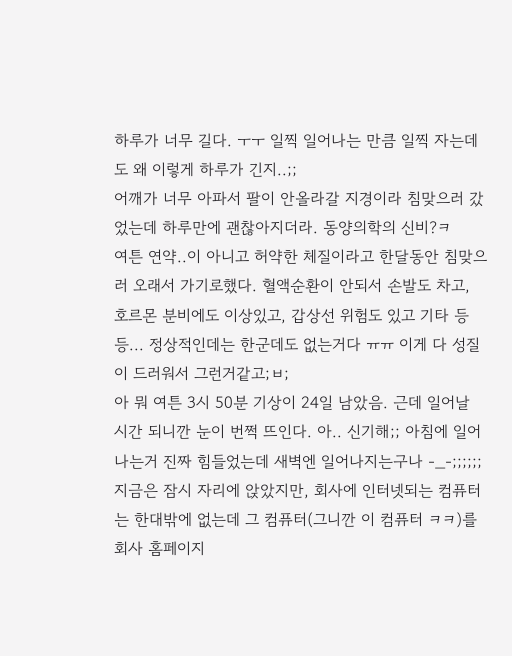하루가 너무 길다. ㅜㅜ 일찍 일어나는 만큼 일찍 자는데도 왜 이렇게 하루가 긴지..;;
어깨가 너무 아파서 팔이 안올라갈 지경이라 침맞으러 갔었는데 하루만에 괜찮아지더라. 동양의학의 신비?ㅋ
여튼 연약..이 아니고 허약한 체질이라고 한달동안 침맞으러 오래서 가기로했다. 혈액순환이 안되서 손발도 차고, 호르몬 분비에도 이상있고, 갑상선 위험도 있고 기타 등등... 정상적인데는 한군데도 없는거다 ㅠㅠ 이게 다 성질이 드러워서 그런거같고;ㅂ;
아 뭐 여튼 3시 50분 기상이 24일 남았음. 근데 일어날 시간 되니깐 눈이 번쩍 뜨인다. 아.. 신기해;; 아침에 일어나는거 진짜 힘들었는데 새벽엔 일어나지는구나 -_-;;;;;;
지금은 잠시 자리에 앉았지만, 회사에 인터넷되는 컴퓨터는 한대밖에 없는데 그 컴퓨터(그니깐 이 컴퓨터 ㅋㅋ)를 회사 홈페이지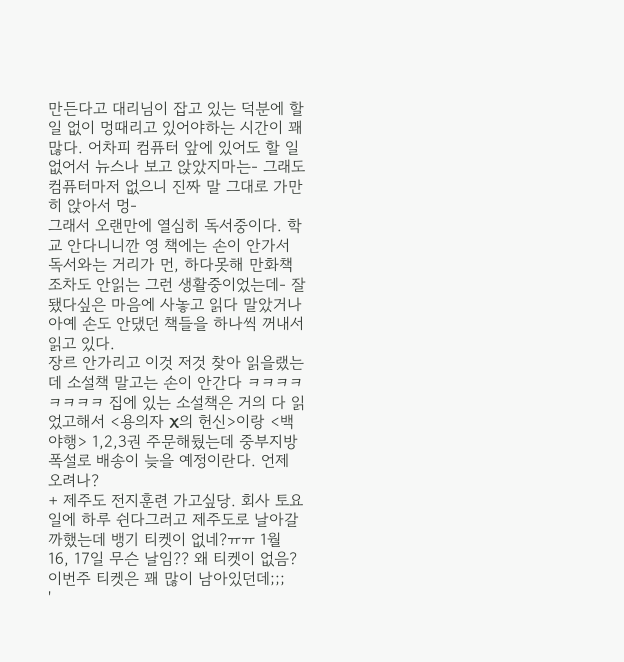만든다고 대리님이 잡고 있는 덕분에 할 일 없이 멍때리고 있어야하는 시간이 꽤 많다. 어차피 컴퓨터 앞에 있어도 할 일 없어서 뉴스나 보고 앉았지마는- 그래도 컴퓨터마저 없으니 진짜 말 그대로 가만히 앉아서 멍-
그래서 오랜만에 열심히 독서중이다. 학교 안다니니깐 영 책에는 손이 안가서 독서와는 거리가 먼, 하다못해 만화책 조차도 안읽는 그런 생활중이었는데- 잘됐다싶은 마음에 사놓고 읽다 말았거나 아예 손도 안댔던 책들을 하나씩 꺼내서 읽고 있다.
장르 안가리고 이것 저것 찾아 읽을랬는데 소설책 말고는 손이 안간다 ㅋㅋㅋㅋㅋㅋㅋㅋ 집에 있는 소설책은 거의 다 읽었고해서 <용의자 X의 헌신>이랑 <백야행> 1,2,3권 주문해뒀는데 중부지방 폭설로 배송이 늦을 예정이란다. 언제 오려나?
+ 제주도 전지훈련 가고싶당. 회사 토요일에 하루 쉰다그러고 제주도로 날아갈까했는데 뱅기 티켓이 없네?ㅠㅠ 1월 16, 17일 무슨 날임?? 왜 티켓이 없음? 이번주 티켓은 꽤 많이 남아있던데;;;
'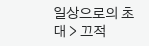일상으로의 초대 > 끄적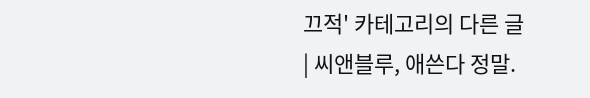끄적' 카테고리의 다른 글
| 씨앤블루, 애쓴다 정말.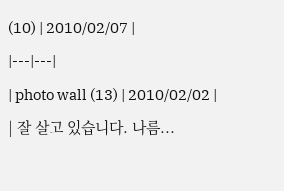(10) | 2010/02/07 |
|---|---|
| photo wall (13) | 2010/02/02 |
| 잘 살고 있습니다. 나름...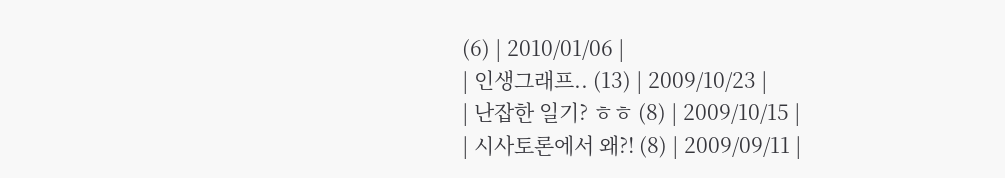(6) | 2010/01/06 |
| 인생그래프.. (13) | 2009/10/23 |
| 난잡한 일기? ㅎㅎ (8) | 2009/10/15 |
| 시사토론에서 왜?! (8) | 2009/09/11 |